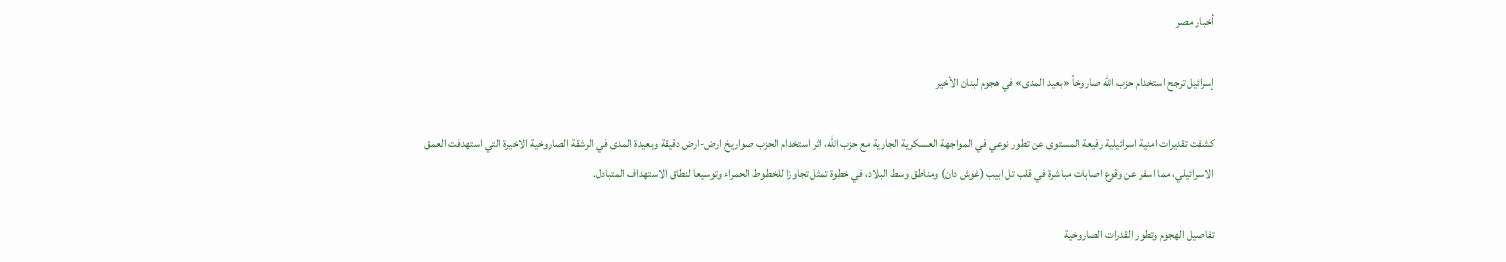أخبار مصر

إسرائيل ترجح استخدام حزب الله صاروخاً «بعيد المدى» في هجوم لبنان الأخير

كشفت تقديرات امنية اسرائيلية رفيعة المستوى عن تطور نوعي في المواجهة العسكرية الجارية مع حزب الله، اثر استخدام الحزب صواريخ ارض-ارض دقيقة وبعيدة المدى في الرشقة الصاروخية الاخيرة التي استهدفت العمق الاسرائيلي، مما اسفر عن وقوع اصابات مباشرة في قلب تل ابيب (غوش دان) ومناطق وسط البلاد، في خطوة تمثل تجاوزا للخطوط الحمراء وتوسيعا لنطاق الاستهداف المتبادل.

تفاصيل الهجوم وتطور القدرات الصاروخية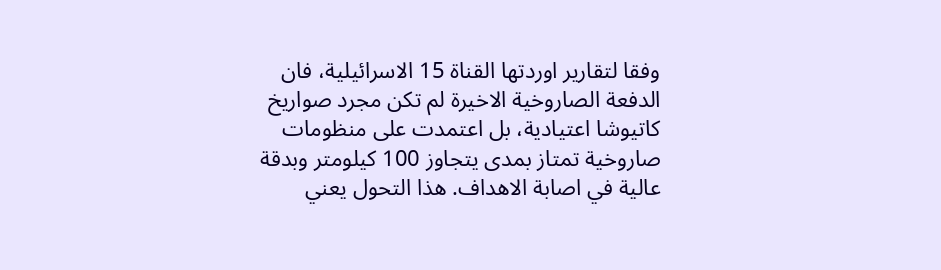وفقا لتقارير اوردتها القناة 15 الاسرائيلية، فان الدفعة الصاروخية الاخيرة لم تكن مجرد صواريخ كاتيوشا اعتيادية، بل اعتمدت على منظومات صاروخية تمتاز بمدى يتجاوز 100 كيلومتر وبدقة عالية في اصابة الاهداف. هذا التحول يعني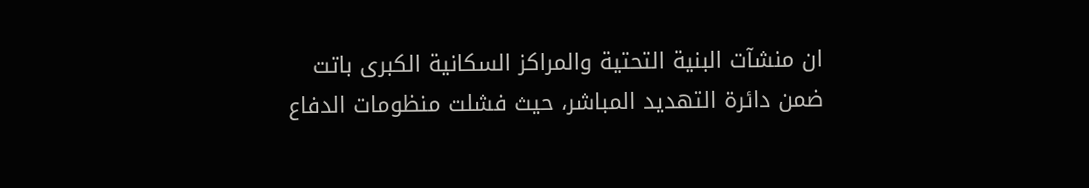ان منشآت البنية التحتية والمراكز السكانية الكبرى باتت ضمن دائرة التهديد المباشر، حيث فشلت منظومات الدفاع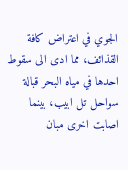الجوي في اعتراض كافة القذائف، مما ادى الى سقوط احدها في مياه البحر قبالة سواحل تل ابيب، بينما اصابت اخرى مبان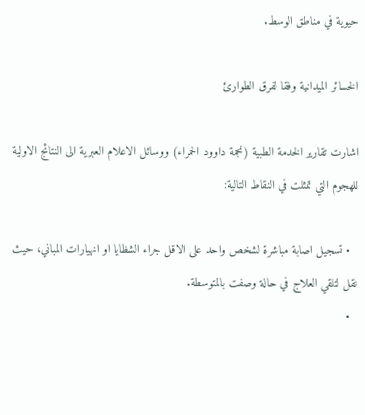حيوية في مناطق الوسط.

الخسائر الميدانية وفقا لفرق الطوارئ

اشارت تقارير الخدمة الطبية (نجمة داوود الحمراء) ووسائل الاعلام العبرية الى النتائج الاولية للهجوم التي تمثلت في النقاط التالية:

  • تسجيل اصابة مباشرة لشخص واحد على الاقل جراء الشظايا او انهيارات المباني، حيث نقل لتلقي العلاج في حالة وصفت بالمتوسطة.
  •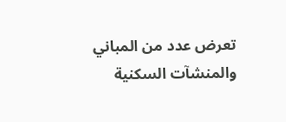تعرض عدد من المباني والمنشآت السكنية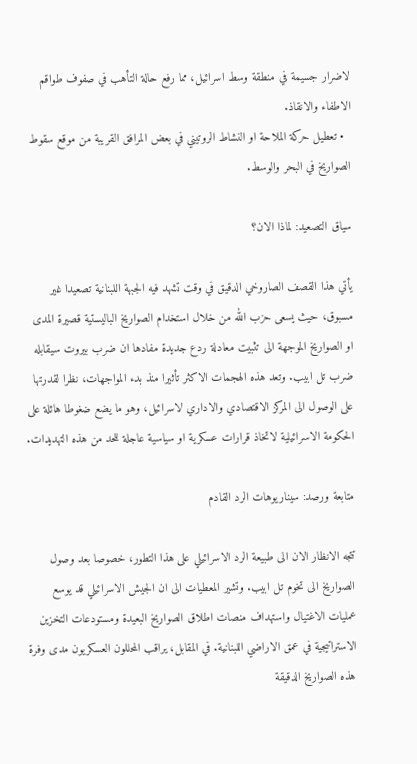لاضرار جسيمة في منطقة وسط اسرائيل، مما رفع حالة التأهب في صفوف طواقم الاطفاء والانقاذ.
  • تعطيل حركة الملاحة او النشاط الروتيني في بعض المرافق القريبة من موقع سقوط الصواريخ في البحر والوسط.

سياق التصعيد: لماذا الان؟

يأتي هذا القصف الصاروخي الدقيق في وقت تشهد فيه الجبهة اللبنانية تصعيدا غير مسبوق، حيث يسعى حزب الله من خلال استخدام الصواريخ الباليستية قصيرة المدى او الصواريخ الموجهة الى تثبيت معادلة ردع جديدة مفادها ان ضرب بيروت سيقابله ضرب تل ابيب. وتعد هذه الهجمات الاكثر تأثيرا منذ بدء المواجهات، نظرا لقدرتها على الوصول الى المركز الاقتصادي والاداري لاسرائيل، وهو ما يضع ضغوطا هائلة على الحكومة الاسرائيلية لاتخاذ قرارات عسكرية او سياسية عاجلة للحد من هذه التهديدات.

متابعة ورصد: سيناريوهات الرد القادم

تتجه الانظار الان الى طبيعة الرد الاسرائيلي على هذا التطور، خصوصا بعد وصول الصواريخ الى تخوم تل ابيب. وتشير المعطيات الى ان الجيش الاسرائيلي قد يوسع عمليات الاغتيال واستهداف منصات اطلاق الصواريخ البعيدة ومستودعات التخزين الاستراتيجية في عمق الاراضي اللبنانية. في المقابل، يراقب المحللون العسكريون مدى وفرة هذه الصواريخ الدقيقة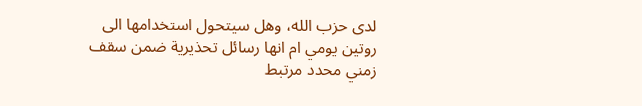لدى حزب الله، وهل سيتحول استخدامها الى روتين يومي ام انها رسائل تحذيرية ضمن سقف زمني محدد مرتبط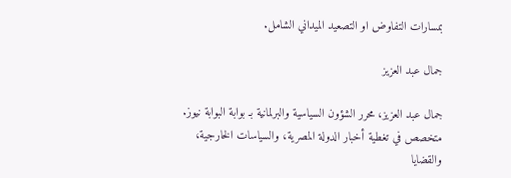بمسارات التفاوض او التصعيد الميداني الشامل.

جمال عبد العزيز

جمال عبد العزيز، محرر الشؤون السياسية والبرلمانية بـ بوابة البوابة نيوز. متخصص في تغطية أخبار الدولة المصرية، والسياسات الخارجية، والقضايا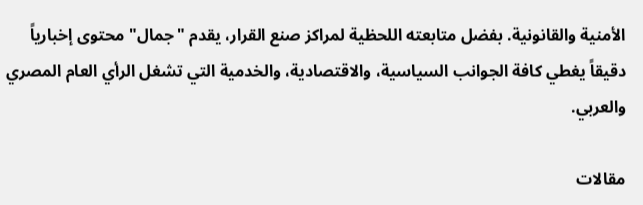الأمنية والقانونية. بفضل متابعته اللحظية لمراكز صنع القرار، يقدم "جمال" محتوى إخبارياً دقيقاً يغطي كافة الجوانب السياسية، والاقتصادية، والخدمية التي تشغل الرأي العام المصري والعربي.

مقالات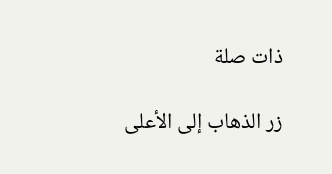ذات صلة

زر الذهاب إلى الأعلى